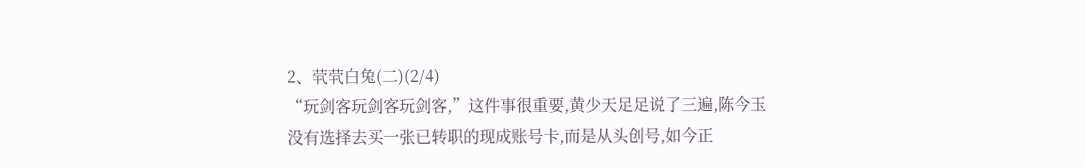2、茕茕白兔(二)(2/4)
“玩剑客玩剑客玩剑客,”这件事很重要,黄少天足足说了三遍,陈今玉没有选择去买一张已转职的现成账号卡,而是从头创号,如今正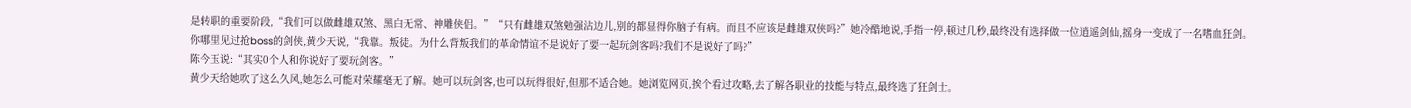是转职的重要阶段,“我们可以做雌雄双煞、黑白无常、神雕侠侣。”“只有雌雄双煞勉强沾边儿,别的都显得你脑子有病。而且不应该是雌雄双侠吗?”她冷酷地说,手指一停,顿过几秒,最终没有选择做一位逍遥剑仙,摇身一变成了一名嗜血狂剑。
你哪里见过抢boss的剑侠,黄少天说,“我靠。叛徒。为什么背叛我们的革命情谊不是说好了要一起玩剑客吗?我们不是说好了吗?”
陈今玉说:“其实0个人和你说好了要玩剑客。”
黄少天给她吹了这么久风,她怎么可能对荣耀毫无了解。她可以玩剑客,也可以玩得很好,但那不适合她。她浏览网页,挨个看过攻略,去了解各职业的技能与特点,最终选了狂剑士。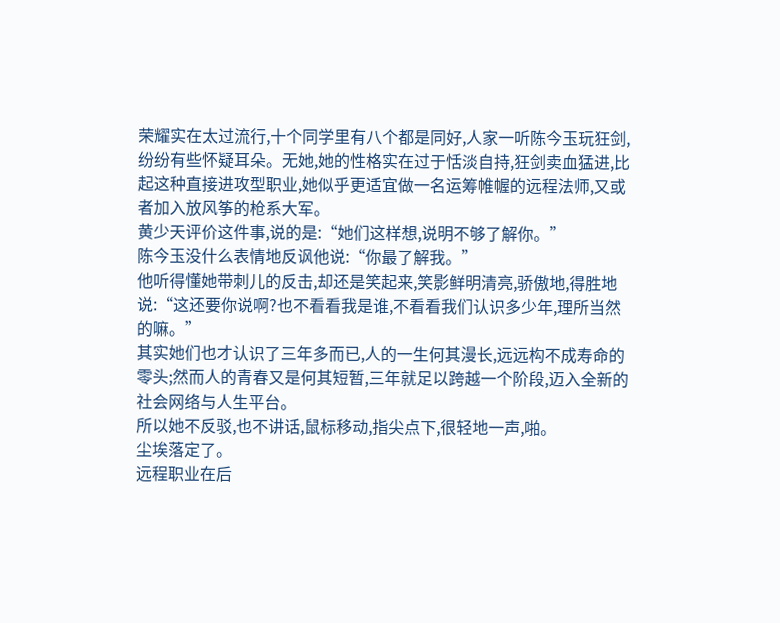荣耀实在太过流行,十个同学里有八个都是同好,人家一听陈今玉玩狂剑,纷纷有些怀疑耳朵。无她,她的性格实在过于恬淡自持,狂剑卖血猛进,比起这种直接进攻型职业,她似乎更适宜做一名运筹帷幄的远程法师,又或者加入放风筝的枪系大军。
黄少天评价这件事,说的是:“她们这样想,说明不够了解你。”
陈今玉没什么表情地反讽他说:“你最了解我。”
他听得懂她带刺儿的反击,却还是笑起来,笑影鲜明清亮,骄傲地,得胜地说:“这还要你说啊?也不看看我是谁,不看看我们认识多少年,理所当然的嘛。”
其实她们也才认识了三年多而已,人的一生何其漫长,远远构不成寿命的零头;然而人的青春又是何其短暂,三年就足以跨越一个阶段,迈入全新的社会网络与人生平台。
所以她不反驳,也不讲话,鼠标移动,指尖点下,很轻地一声,啪。
尘埃落定了。
远程职业在后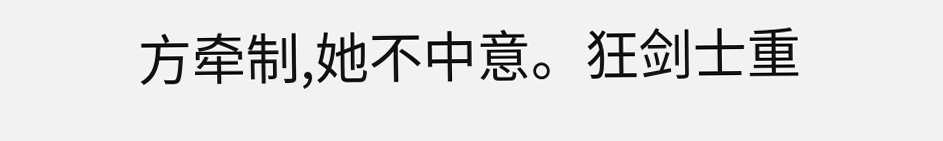方牵制,她不中意。狂剑士重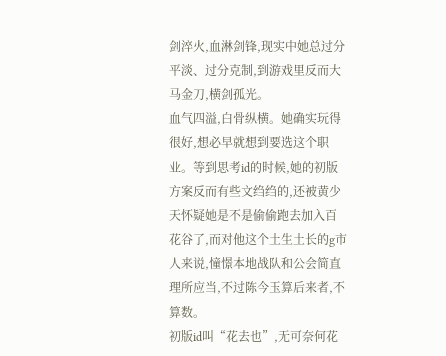剑淬火,血淋剑锋,现实中她总过分平淡、过分克制,到游戏里反而大马金刀,横剑孤光。
血气四溢,白骨纵横。她确实玩得很好,想必早就想到要选这个职业。等到思考id的时候,她的初版方案反而有些文绉绉的,还被黄少天怀疑她是不是偷偷跑去加入百花谷了,而对他这个土生土长的g市人来说,憧憬本地战队和公会简直理所应当,不过陈今玉算后来者,不算数。
初版id叫“花去也”,无可奈何花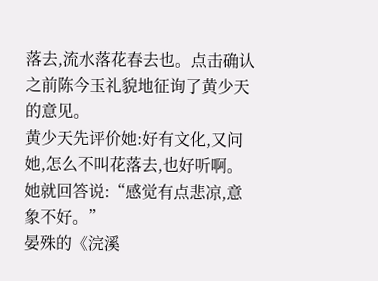落去,流水落花春去也。点击确认之前陈今玉礼貌地征询了黄少天的意见。
黄少天先评价她:好有文化,又问她,怎么不叫花落去,也好听啊。
她就回答说:“感觉有点悲凉,意象不好。”
晏殊的《浣溪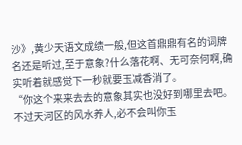沙》,黄少天语文成绩一般,但这首鼎鼎有名的词牌名还是听过,至于意象?什么落花啊、无可奈何啊,确实听着就感觉下一秒就要玉减香消了。
“你这个来来去去的意象其实也没好到哪里去吧。不过天河区的风水养人,必不会叫你玉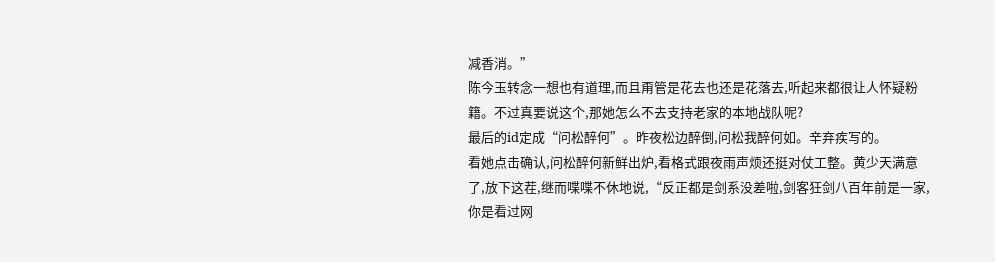减香消。”
陈今玉转念一想也有道理,而且甭管是花去也还是花落去,听起来都很让人怀疑粉籍。不过真要说这个,那她怎么不去支持老家的本地战队呢?
最后的id定成“问松醉何”。昨夜松边醉倒,问松我醉何如。辛弃疾写的。
看她点击确认,问松醉何新鲜出炉,看格式跟夜雨声烦还挺对仗工整。黄少天满意了,放下这茬,继而喋喋不休地说,“反正都是剑系没差啦,剑客狂剑八百年前是一家,你是看过网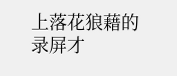上落花狼藉的录屏才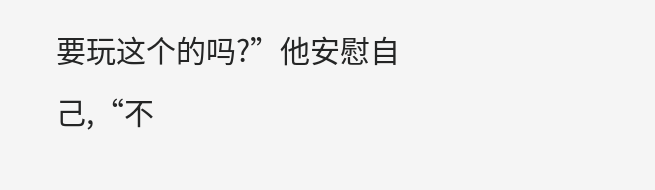要玩这个的吗?”他安慰自己,“不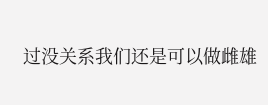过没关系我们还是可以做雌雄